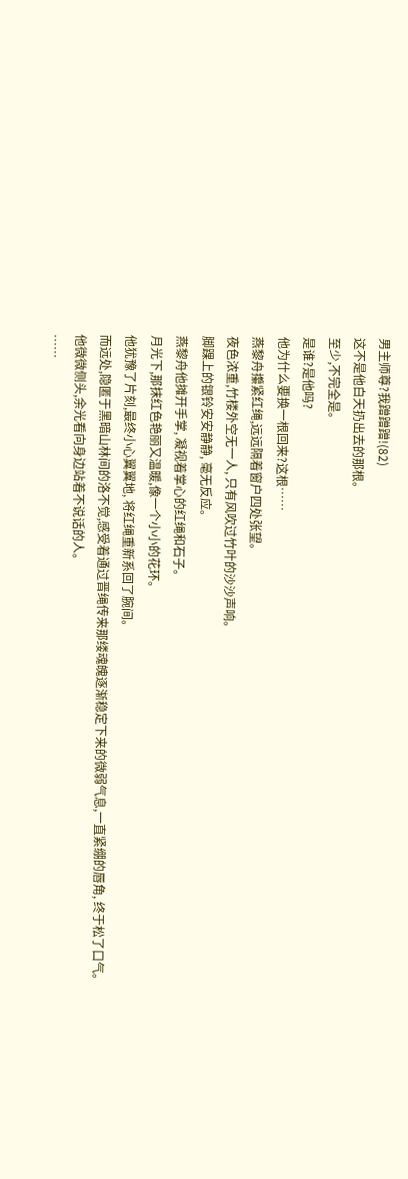男主师尊?我蹭蹭蹭!(82)
这不是他白天扔出去的那根。
至少,不完全是。
是谁?是他吗?
他为什么要换一根回来?这根……
燕黎舟攥紧红绳,远远隔着窗户四处张望。
夜色浓重,竹楼外空无一人, 只有风吹过竹叶的沙沙声响。
脚踝上的银铃安安静静, 毫无反应。
燕黎舟他摊开手掌, 凝视着掌心的红绳和石子。
月光下,那抹红色艳丽又温暖,像一个小小的花环。
他犹豫了片刻,最终小心翼翼地, 将红绳重新系回了腕间。
而远处,隐匿于黑暗山林间的洛不觉,感受着通过晋绳传来那缕魂魄逐渐稳定下来的微弱气息,一直紧绷的唇角, 终于松了口气。
他微微侧头,余光看向身边站着不说话的人。
……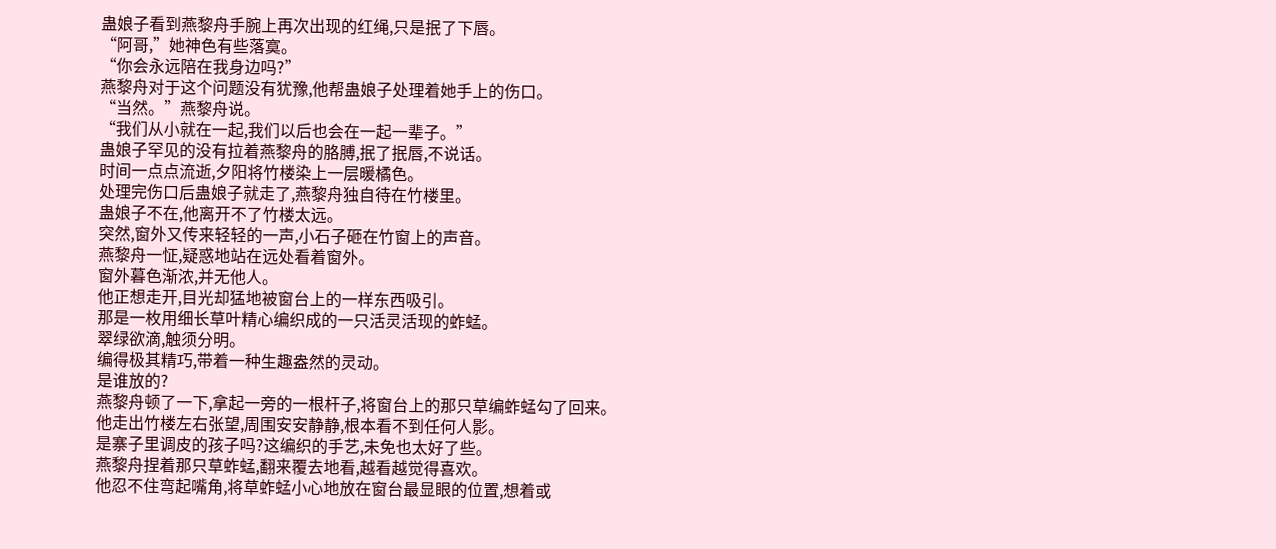蛊娘子看到燕黎舟手腕上再次出现的红绳,只是抿了下唇。
“阿哥,”她神色有些落寞。
“你会永远陪在我身边吗?”
燕黎舟对于这个问题没有犹豫,他帮蛊娘子处理着她手上的伤口。
“当然。”燕黎舟说。
“我们从小就在一起,我们以后也会在一起一辈子。”
蛊娘子罕见的没有拉着燕黎舟的胳膊,抿了抿唇,不说话。
时间一点点流逝,夕阳将竹楼染上一层暖橘色。
处理完伤口后蛊娘子就走了,燕黎舟独自待在竹楼里。
蛊娘子不在,他离开不了竹楼太远。
突然,窗外又传来轻轻的一声,小石子砸在竹窗上的声音。
燕黎舟一怔,疑惑地站在远处看着窗外。
窗外暮色渐浓,并无他人。
他正想走开,目光却猛地被窗台上的一样东西吸引。
那是一枚用细长草叶精心编织成的一只活灵活现的蚱蜢。
翠绿欲滴,触须分明。
编得极其精巧,带着一种生趣盎然的灵动。
是谁放的?
燕黎舟顿了一下,拿起一旁的一根杆子,将窗台上的那只草编蚱蜢勾了回来。
他走出竹楼左右张望,周围安安静静,根本看不到任何人影。
是寨子里调皮的孩子吗?这编织的手艺,未免也太好了些。
燕黎舟捏着那只草蚱蜢,翻来覆去地看,越看越觉得喜欢。
他忍不住弯起嘴角,将草蚱蜢小心地放在窗台最显眼的位置,想着或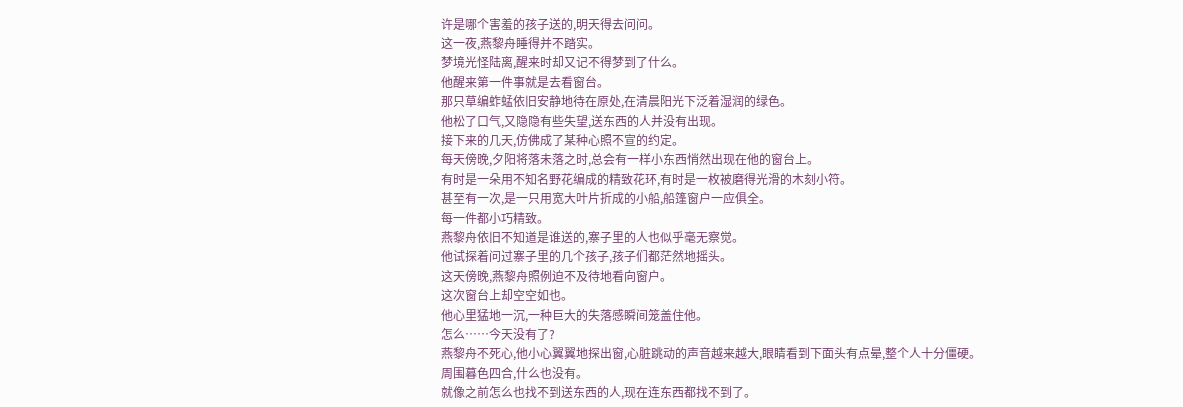许是哪个害羞的孩子送的,明天得去问问。
这一夜,燕黎舟睡得并不踏实。
梦境光怪陆离,醒来时却又记不得梦到了什么。
他醒来第一件事就是去看窗台。
那只草编蚱蜢依旧安静地待在原处,在清晨阳光下泛着湿润的绿色。
他松了口气,又隐隐有些失望,送东西的人并没有出现。
接下来的几天,仿佛成了某种心照不宣的约定。
每天傍晚,夕阳将落未落之时,总会有一样小东西悄然出现在他的窗台上。
有时是一朵用不知名野花编成的精致花环,有时是一枚被磨得光滑的木刻小符。
甚至有一次,是一只用宽大叶片折成的小船,船篷窗户一应俱全。
每一件都小巧精致。
燕黎舟依旧不知道是谁送的,寨子里的人也似乎毫无察觉。
他试探着问过寨子里的几个孩子,孩子们都茫然地摇头。
这天傍晚,燕黎舟照例迫不及待地看向窗户。
这次窗台上却空空如也。
他心里猛地一沉,一种巨大的失落感瞬间笼盖住他。
怎么……今天没有了?
燕黎舟不死心,他小心翼翼地探出窗,心脏跳动的声音越来越大,眼睛看到下面头有点晕,整个人十分僵硬。
周围暮色四合,什么也没有。
就像之前怎么也找不到送东西的人,现在连东西都找不到了。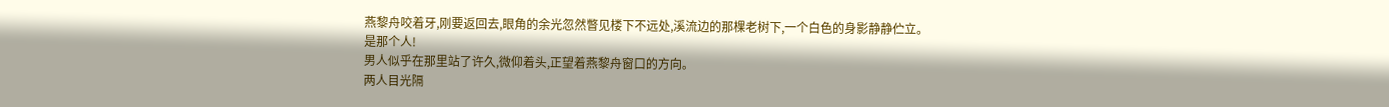燕黎舟咬着牙,刚要返回去,眼角的余光忽然瞥见楼下不远处,溪流边的那棵老树下,一个白色的身影静静伫立。
是那个人!
男人似乎在那里站了许久,微仰着头,正望着燕黎舟窗口的方向。
两人目光隔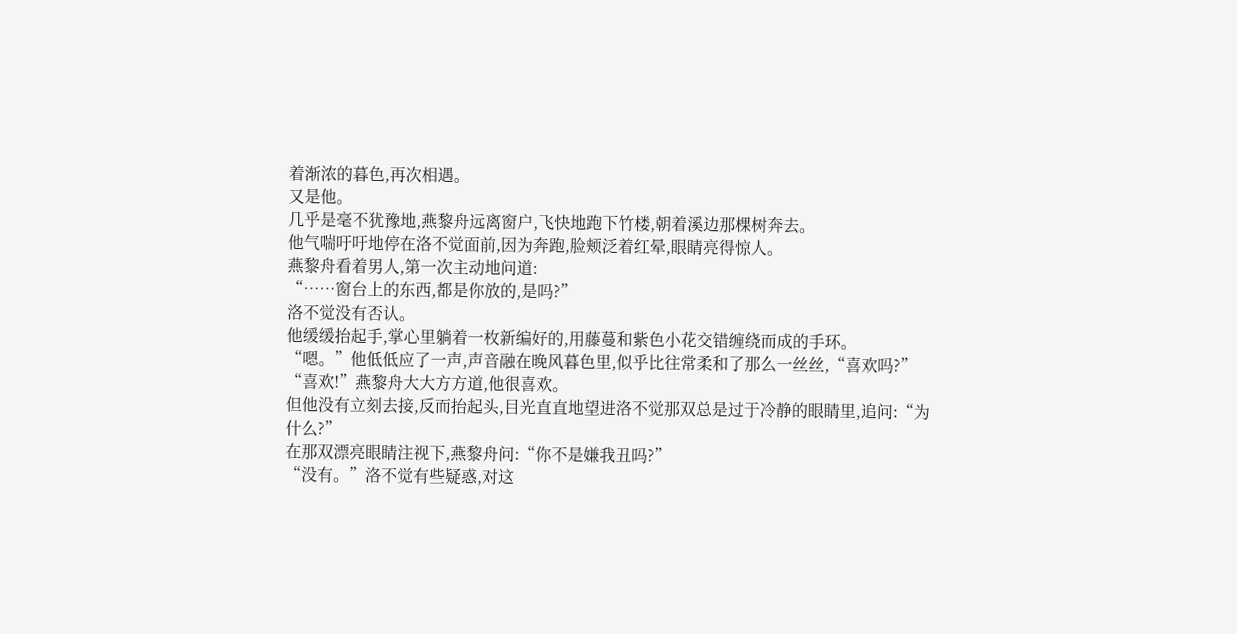着渐浓的暮色,再次相遇。
又是他。
几乎是毫不犹豫地,燕黎舟远离窗户,飞快地跑下竹楼,朝着溪边那棵树奔去。
他气喘吁吁地停在洛不觉面前,因为奔跑,脸颊泛着红晕,眼睛亮得惊人。
燕黎舟看着男人,第一次主动地问道:
“……窗台上的东西,都是你放的,是吗?”
洛不觉没有否认。
他缓缓抬起手,掌心里躺着一枚新编好的,用藤蔓和紫色小花交错缠绕而成的手环。
“嗯。”他低低应了一声,声音融在晚风暮色里,似乎比往常柔和了那么一丝丝,“喜欢吗?”
“喜欢!”燕黎舟大大方方道,他很喜欢。
但他没有立刻去接,反而抬起头,目光直直地望进洛不觉那双总是过于冷静的眼睛里,追问:“为什么?”
在那双漂亮眼睛注视下,燕黎舟问:“你不是嫌我丑吗?”
“没有。”洛不觉有些疑惑,对这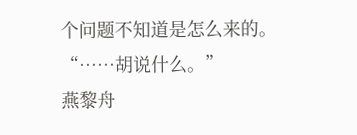个问题不知道是怎么来的。
“……胡说什么。”
燕黎舟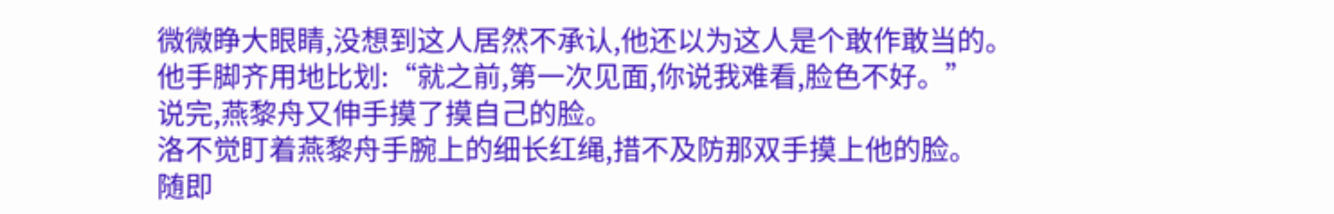微微睁大眼睛,没想到这人居然不承认,他还以为这人是个敢作敢当的。
他手脚齐用地比划:“就之前,第一次见面,你说我难看,脸色不好。”
说完,燕黎舟又伸手摸了摸自己的脸。
洛不觉盯着燕黎舟手腕上的细长红绳,措不及防那双手摸上他的脸。
随即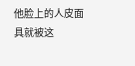他脸上的人皮面具就被这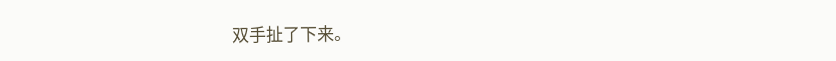双手扯了下来。